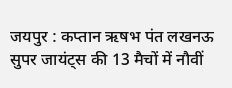जयपुर : कप्तान ऋषभ पंत लखनऊ सुपर जायंट्स की 13 मैचों में नौवीं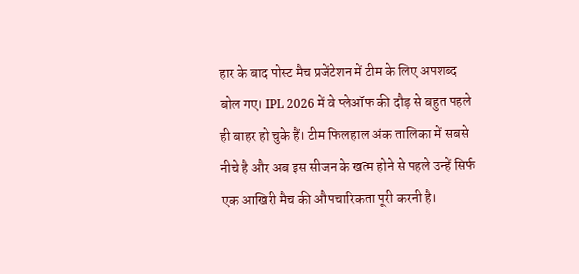हार के बाद पोस्ट मैच प्रजेंटेशन में टीम के लिए अपशब्द बोल गए। IPL 2026 में वे प्लेऑफ की दौड़ से बहुत पहले ही बाहर हो चुके हैं। टीम फिलहाल अंक तालिका में सबसे नीचे है और अब इस सीजन के खत्म होने से पहले उन्हें सिर्फ एक आखिरी मैच की औपचारिकता पूरी करनी है।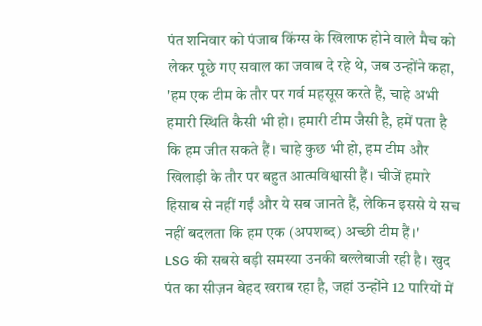पंत शनिवार को पंजाब किंग्स के खिलाफ होने वाले मैच को लेकर पूछे गए सवाल का जवाब दे रहे थे, जब उन्होंने कहा, 'हम एक टीम के तौर पर गर्व महसूस करते हैं, चाहे अभी हमारी स्थिति कैसी भी हो। हमारी टीम जैसी है, हमें पता है कि हम जीत सकते हैं। चाहे कुछ भी हो, हम टीम और खिलाड़ी के तौर पर बहुत आत्मविश्वासी हैं। चीजें हमारे हिसाब से नहीं गईं और ये सब जानते हैं, लेकिन इससे ये सच नहीं बदलता कि हम एक (अपशब्द) अच्छी टीम हैं।'
LSG की सबसे बड़ी समस्या उनकी बल्लेबाजी रही है। खुद पंत का सीज़न बेहद खराब रहा है, जहां उन्होंने 12 पारियों में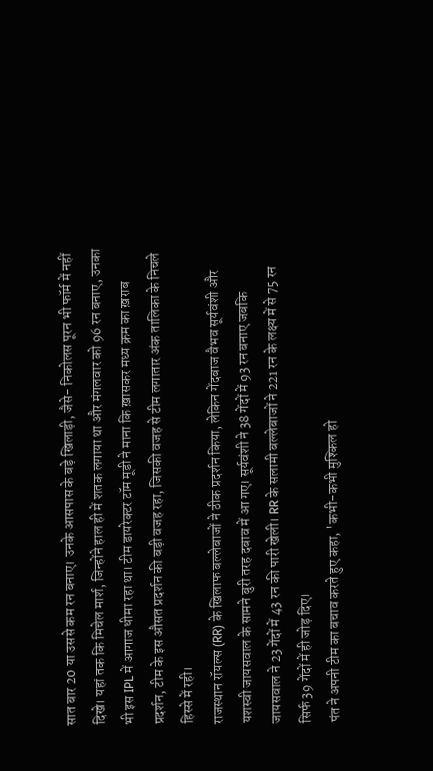सात बार 20 या उससे कम रन बनाए। उनके आसपास के बड़े खिलाड़ी, जैसे- निकोलस पूरन भी फॉर्म में नहीं दिखे। यहां तक कि मिचेल मार्श, जिन्होंने हाल ही में शतक लगाया था और मंगलवार को 96 रन बनाए, उनका भी इस IPL में आगाज धीमा रहा था। टीम डायरेक्टर टॉम मूडी ने माना कि ख़ासकर मध्य क्रम का ख़राब प्रदर्शन, टीम के इस औसत प्रदर्शन की बड़ी वजह रहा, जिसकी वजह से टीम लगातार अंक तालिका के निचले हिस्से में रही।
राजस्थान रॉयल्स (RR) के खिलाफ बल्लेबाजों ने ठीक प्रदर्शन किया, लेकिन गेंदबाज वैभव सूर्यवंशी और यशस्वी जायसवाल के सामने बुरी तरह दबाव में आ गए। सूर्यवंशी ने 38 गेंदों में 93 रन बनाए जबकि जायसवाल ने 23 गेंदों में 43 रन की पारी खेली। RR के सलामी बल्लेबाजों ने 221 रन के लक्ष्य में से 75 रन सिर्फ 39 गेंदों में ही जोड़ दिए।
पंत ने अपनी टीम का बचाव करते हुए कहा, 'कभी-कभी मुश्किल हो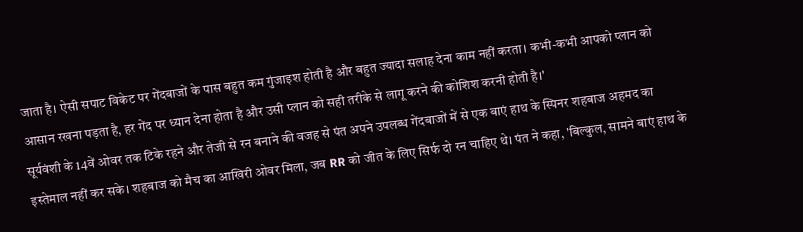जाता है। ऐसी सपाट विकेट पर गेंदबाजों के पास बहुत कम गुंजाइश होती है और बहुत ज्यादा सलाह देना काम नहीं करता। कभी-कभी आपको प्लान को आसान रखना पड़ता है, हर गेंद पर ध्यान देना होता है और उसी प्लान को सही तरीके से लागू करने की कोशिश करनी होती है।'
सूर्यवंशी के 14वें ओवर तक टिके रहने और तेजी से रन बनाने की वजह से पंत अपने उपलब्ध गेंदबाजों में से एक बाएं हाथ के स्पिनर शहबाज अहमद का इस्तेमाल नहीं कर सके। शहबाज को मैच का आखिरी ओवर मिला, जब RR को जीत के लिए सिर्फ दो रन चाहिए थे। पंत ने कहा, 'बिल्कुल, सामने बाएं हाथ के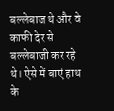बल्लेबाज थे और वे काफी देर से बल्लेबाजी कर रहे थे। ऐसे में बाएं हाथ के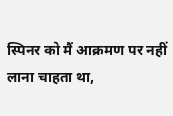स्पिनर को मैं आक्रमण पर नहीं लाना चाहता था,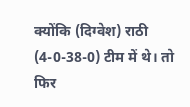क्योंकि (दिग्वेश) राठी (4-0-38-0) टीम में थे। तो फिर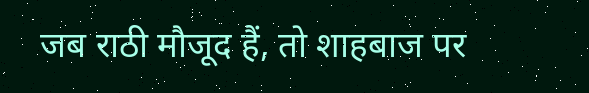जब राठी मौजूद हैं, तो शाहबाज पर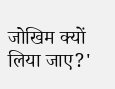जोखिम क्यों लिया जाए?'